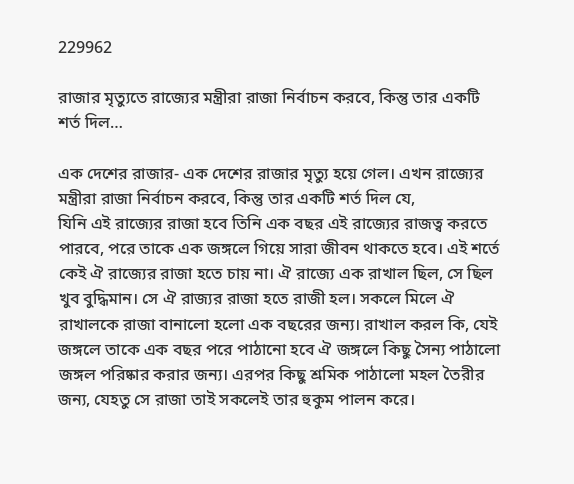229962

রাজার মৃত্যুতে রাজ্যের মন্ত্রীরা রাজা নির্বাচন করবে, কিন্তু তার একটি শর্ত দিল…

এক দেশের রাজার- এক দেশের রাজার মৃত্যু হয়ে গেল। এখন রাজ্যের মন্ত্রীরা রাজা নির্বাচন করবে, কিন্তু তার একটি শর্ত দিল যে,
যিনি এই রাজ্যের রাজা হবে তিনি এক বছর এই রাজ্যের রাজত্ব করতে পারবে, পরে তাকে এক জঙ্গলে গিয়ে সারা জীবন থাকতে হবে। এই শর্তে কেই ঐ রাজ্যের রাজা হতে চায় না। ঐ রাজ্যে এক রাখাল ছিল, সে ছিল খুব বুদ্ধিমান। সে ঐ রাজ্যর রাজা হতে রাজী হল। সকলে মিলে ঐ রাখালকে রাজা বানালো হলো এক বছরের জন্য। রাখাল করল কি, যেই জঙ্গলে তাকে এক বছর পরে পাঠানো হবে ঐ জঙ্গলে কিছু সৈন্য পাঠালো জঙ্গল পরিষ্কার করার জন্য। এরপর কিছু শ্রমিক পাঠালো মহল তৈরীর জন্য, যেহতু সে রাজা তাই সকলেই তার হুকুম পালন করে।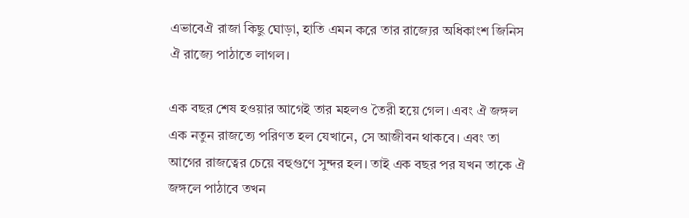এভাবেঐ রাজা কিছু ঘোড়া, হাতি এমন করে তার রাজ্যের অধিকাংশ জিনিস ঐ রাজ্যে পাঠাতে লাগল।

এক বছর শেষ হওয়ার আগেই তার মহলও তৈরী হয়ে গেল। এবং ঐ জঙ্গল এক নতুন রাজত্যে পরিণত হল যেখানে, সে আজীবন থাকবে। এবং তা আগের রাজত্বের চেয়ে বহুগুণে সুন্দর হল। তাই এক বছর পর যখন তাকে ঐ জঙ্গলে পাঠাবে তখন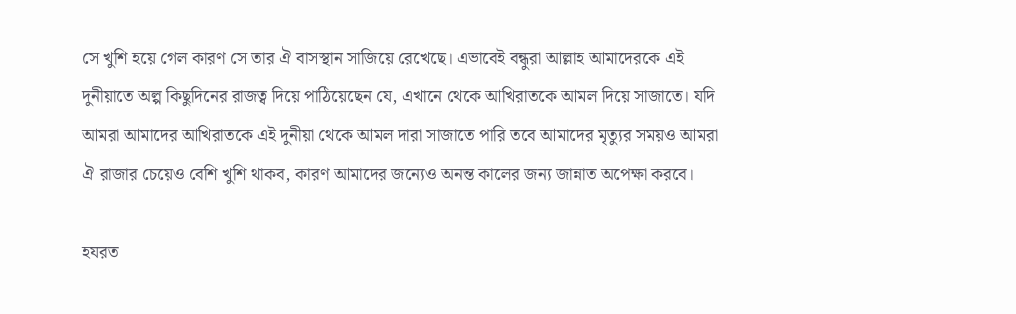সে খুশি হয়ে গেল কারণ সে তার ঐ বাসস্থান সাজিয়ে রেখেছে। এভাবেই বন্ধুরা আল্লাহ আমাদেরকে এই দুনীয়াতে অল্প কিছুদিনের রাজত্ব দিয়ে পাঠিয়েছেন যে, এখানে থেকে আখিরাতকে আমল দিয়ে সাজাতে। যদি আমরা আমাদের আখিরাতকে এই দুনীয়া থেকে আমল দারা সাজাতে পারি তবে আমাদের মৃত্যুর সময়ও আমরা ঐ রাজার চেয়েও বেশি খুশি থাকব, কারণ আমাদের জন্যেও অনন্ত কালের জন্য জান্নাত অপেক্ষা করবে।

হযরত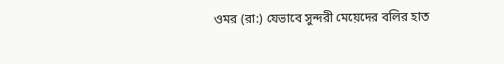ওমর (রা:) যেভাবে সুন্দরী মেয়েদের বলির হাত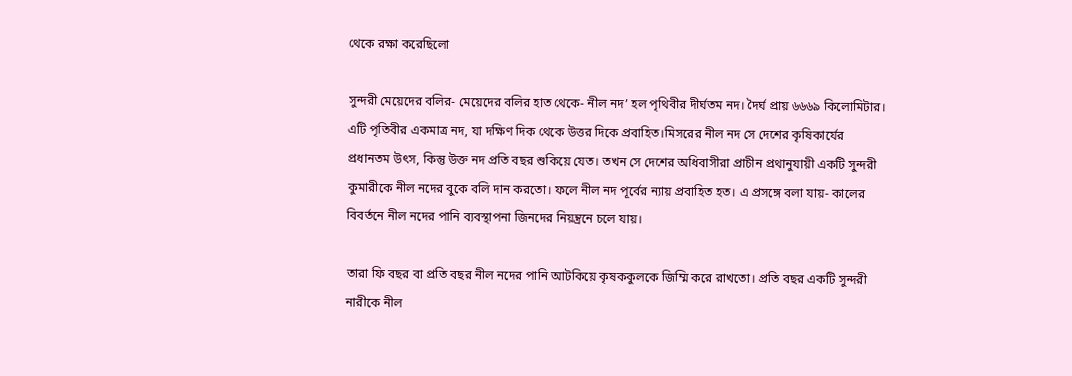থেকে রক্ষা করেছিলো

সুন্দরী মেয়েদের বলির- মেয়েদের বলির হাত থেকে- নীল নদ’ হল পৃথিবীর দীর্ঘতম নদ। দৈর্ঘ প্রায় ৬৬৬৯ কিলোমিটার। এটি পৃতিবীর একমাত্র নদ, যা দক্ষিণ দিক থেকে উত্তর দিকে প্রবাহিত।মিসরের নীল নদ সে দেশের কৃষিকার্যের প্রধানতম উৎস, কিন্তু উক্ত নদ প্রতি বছর শুকিয়ে যেত। তখন সে দেশের অধিবাসীরা প্রাচীন প্রথানুযায়ী একটি সুন্দরী কুমারীকে নীল নদের বুকে বলি দান করতো। ফলে নীল নদ পূর্বের ন্যায় প্রবাহিত হত। এ প্রসঙ্গে বলা যায়- কালের বিবর্তনে নীল নদের পানি ব্যবস্থাপনা জিনদের নিয়ন্ত্রনে চলে যায়।

তারা ফি বছর বা প্রতি বছর নীল নদের পানি আটকিয়ে কৃষককুলকে জিম্মি করে রাখতো। প্রতি বছর একটি সুন্দরী নারীকে নীল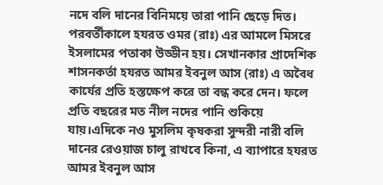নদে বলি দানের বিনিময়ে তারা পানি ছেড়ে দিত। পরবর্তীকালে হযরত ওমর (রাঃ) এর আমলে মিসরে ইসলামের পতাকা উড্ডীন হয়। সেখানকার প্রাদেশিক শাসনকর্তা হযরত আমর ইবনুল আস (রাঃ) এ অবৈধ কার্যের প্রতি হস্তক্ষেপ করে তা বন্ধ করে দেন। ফলে প্রতি বছরের মত নীল নদের পানি শুকিয়ে যায়।এদিকে নও মুসলিম কৃষকরা সুন্দরী নারী বলি দানের রেওয়াজ চালু রাখবে কিনা, এ ব্যাপারে হযরত আমর ইবনুল আস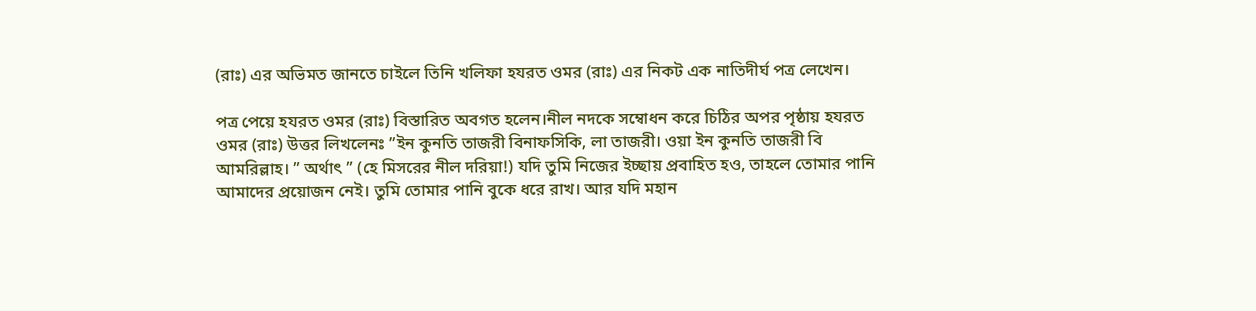(রাঃ) এর অভিমত জানতে চাইলে তিনি খলিফা হযরত ওমর (রাঃ) এর নিকট এক নাতিদীর্ঘ পত্র লেখেন।

পত্র পেয়ে হযরত ওমর (রাঃ) বিস্তারিত অবগত হলেন।নীল নদকে সম্বোধন করে চিঠির অপর পৃষ্ঠায় হযরত ওমর (রাঃ) উত্তর লিখলেনঃ ”ইন কুনতি তাজরী বিনাফসিকি, লা তাজরী। ওয়া ইন কুনতি তাজরী বি আমরিল্লাহ। ” অর্থাৎ ” (হে মিসরের নীল দরিয়া!) যদি তুমি নিজের ইচ্ছায় প্রবাহিত হও, তাহলে তোমার পানি আমাদের প্রয়োজন নেই। তুমি তোমার পানি বুকে ধরে রাখ। আর যদি মহান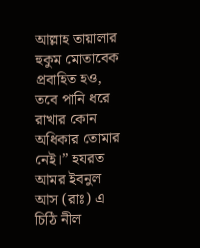আল্লাহ তায়ালার হুকুম মোতাবেক প্রবাহিত হও, তবে পানি ধরে রাখার কোন অধিকার তোমার নেই।” হযরত আমর ইবনুল আস (রাঃ) এ চিঠি নীল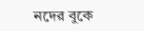নদের বুকে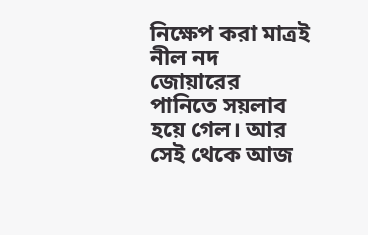নিক্ষেপ করা মাত্রই নীল নদ জোয়ারের পানিতে সয়লাব হয়ে গেল। আর সেই থেকে আজ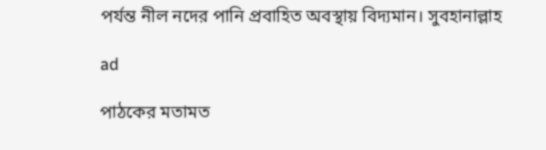পর্যন্ত নীল নদের পানি প্রবাহিত অবস্থায় বিদ্যমান। সুবহানাল্লাহ

ad

পাঠকের মতামত